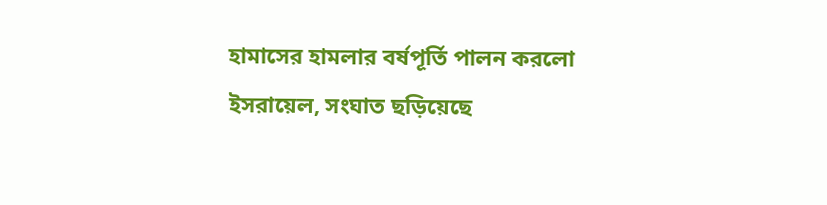হামাসের হামলার বর্ষপূর্তি পালন করলো ইসরায়েল, সংঘাত ছড়িয়েছে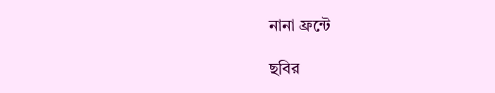নানা ফ্রন্টে

ছবির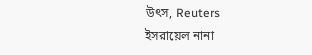উৎস, Reuters
ইসরায়েল নানা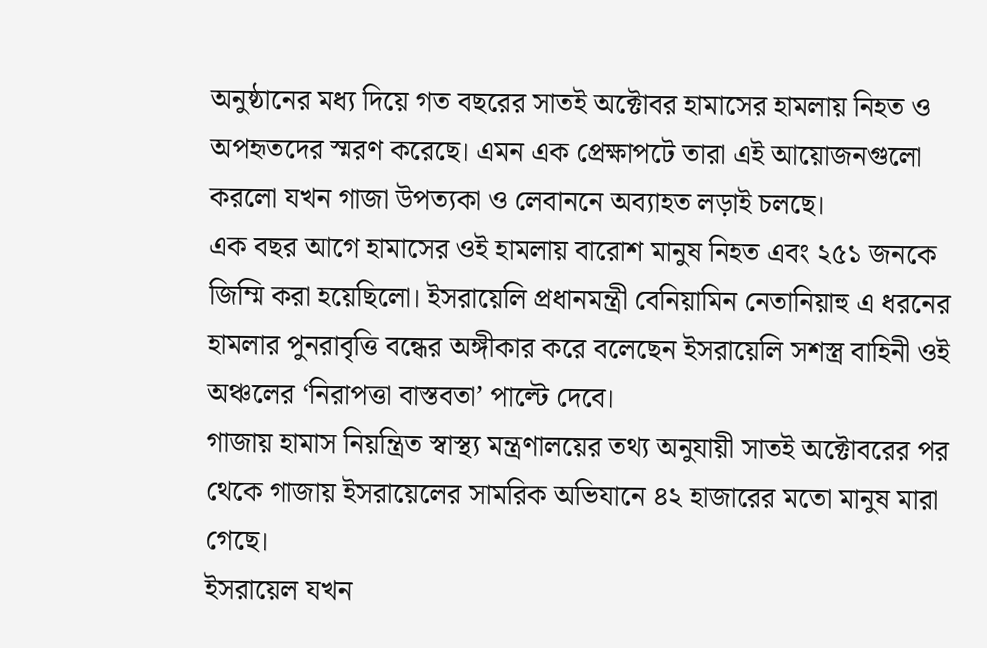অনুষ্ঠানের মধ্য দিয়ে গত বছরের সাতই অক্টোবর হামাসের হামলায় নিহত ও অপহৃতদের স্মরণ করেছে। এমন এক প্রেক্ষাপটে তারা এই আয়োজনগুলো করলো যখন গাজা উপত্যকা ও লেবাননে অব্যাহত লড়াই চলছে।
এক বছর আগে হামাসের ওই হামলায় বারোশ মানুষ নিহত এবং ২৫১ জনকে জিম্মি করা হয়েছিলো। ইসরায়েলি প্রধানমন্ত্রী বেনিয়ামিন নেতানিয়াহু এ ধরনের হামলার পুনরাবৃত্তি বন্ধের অঙ্গীকার করে বলেছেন ইসরায়েলি সশস্ত্র বাহিনী ওই অঞ্চলের ‘নিরাপত্তা বাস্তবতা’ পাল্টে দেবে।
গাজায় হামাস নিয়ন্ত্রিত স্বাস্থ্য মন্ত্রণালয়ের তথ্য অনুযায়ী সাতই অক্টোবরের পর থেকে গাজায় ইসরায়েলের সামরিক অভিযানে ৪২ হাজারের মতো মানুষ মারা গেছে।
ইসরায়েল যখন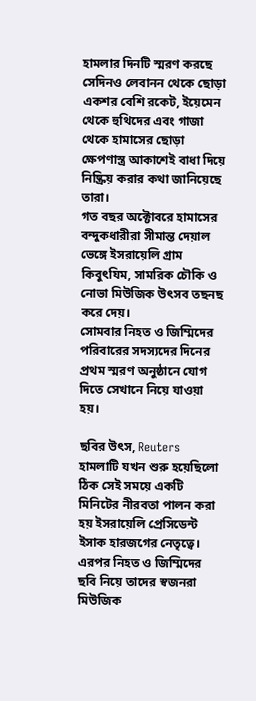হামলার দিনটি স্মরণ করছে সেদিনও লেবানন থেকে ছোড়া একশর বেশি রকেট, ইয়েমেন থেকে হুথিদের এবং গাজা থেকে হামাসের ছোড়া ক্ষেপণাস্ত্র আকাশেই বাধা দিয়ে নিষ্ক্রিয় করার কথা জানিয়েছে তারা।
গত বছর অক্টোবরে হামাসের বন্দুকধারীরা সীমান্ত দেয়াল ভেঙ্গে ইসরায়েলি গ্রাম কিবুৎযিম, সামরিক চৌকি ও নোভা মিউজিক উৎসব তছনছ করে দেয়।
সোমবার নিহত ও জিম্মিদের পরিবারের সদস্যদের দিনের প্রথম স্মরণ অনুষ্ঠানে যোগ দিতে সেখানে নিয়ে যাওয়া হয়।

ছবির উৎস, Reuters
হামলাটি যখন শুরু হয়েছিলো ঠিক সেই সময়ে একটি মিনিটের নীরবতা পালন করা হয় ইসরায়েলি প্রেসিডেন্ট ইসাক হারজগের নেতৃত্বে। এরপর নিহত ও জিম্মিদের ছবি নিয়ে তাদের স্বজনরা মিউজিক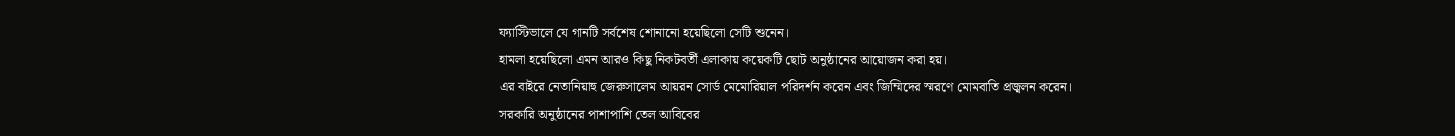ফ্যাস্টিভালে যে গানটি সর্বশেষ শোনানো হয়েছিলো সেটি শুনেন।
হামলা হয়েছিলো এমন আরও কিছু নিকটবর্তী এলাকায় কয়েকটি ছোট অনুষ্ঠানের আয়োজন করা হয়।
এর বাইরে নেতানিয়াহু জেরুসালেম আয়রন সোর্ড মেমোরিয়াল পরিদর্শন করেন এবং জিম্মিদের স্মরণে মোমবাতি প্রজ্বলন করেন।
সরকারি অনুষ্ঠানের পাশাপাশি তেল আবিবের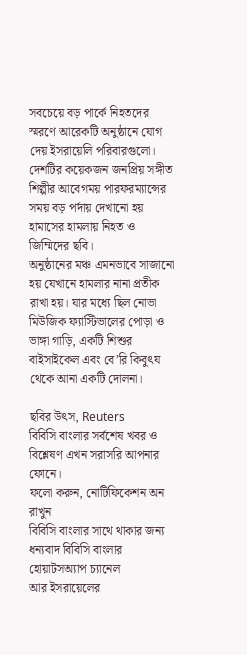সবচেয়ে বড় পার্কে নিহতদের স্মরণে আরেকটি অনুষ্ঠানে যোগ দেয় ইসরায়েলি পরিবারগুলো।
দেশটির কয়েকজন জনপ্রিয় সঙ্গীত শিল্পীর আবেগময় পারফরম্যান্সের সময় বড় পর্দায় দেখানো হয় হামাসের হামলায় নিহত ও জিম্মিদের ছবি।
অনুষ্ঠানের মঞ্চ এমনভাবে সাজানো হয় যেখানে হামলার নানা প্রতীক রাখা হয়। যার মধ্যে ছিল নোভা মিউজিক ফ্যাস্টিভালের পোড়া ও ভাঙ্গা গাড়ি, একটি শিশুর বাইসাইকেল এবং বে’রি কিবুৎয থেকে আনা একটি দোলনা।

ছবির উৎস, Reuters
বিবিসি বাংলার সর্বশেষ খবর ও বিশ্লেষণ এখন সরাসরি আপনার ফোনে।
ফলো করুন, নোটিফিকেশন অন রাখুন
বিবিসি বাংলার সাথে থাকার জন্য ধন্যবাদ বিবিসি বাংলার হোয়াটসঅ্যাপ চ্যানেল
আর ইসরায়েলের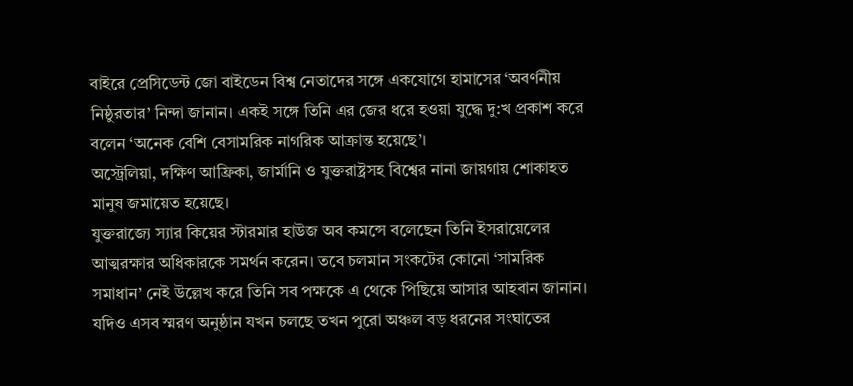বাইরে প্রেসিডেন্ট জো বাইডেন বিশ্ব নেতাদের সঙ্গে একযোগে হামাসের ‘অবর্ণনীয় নিষ্ঠুরতার’ নিন্দা জানান। একই সঙ্গে তিনি এর জের ধরে হওয়া যুদ্ধে দু:খ প্রকাশ করে বলেন ‘অনেক বেশি বেসামরিক নাগরিক আক্রান্ত হয়েছে’।
অস্ট্রেলিয়া, দক্ষিণ আফ্রিকা, জার্মানি ও যুক্তরাষ্ট্রসহ বিশ্বের নানা জায়গায় শোকাহত মানুষ জমায়েত হয়েছে।
যুক্তরাজ্যে স্যার কিয়ের স্টারমার হাউজ অব কমন্সে বলেছেন তিনি ইসরায়েলের আত্মরক্ষার অধিকারকে সমর্থন করেন। তবে চলমান সংকটের কোনো ‘সামরিক সমাধান’ নেই উল্লেখ করে তিনি সব পক্ষকে এ থেকে পিছিয়ে আসার আহবান জানান।
যদিও এসব স্মরণ অনুষ্ঠান যখন চলছে তখন পুরো অঞ্চল বড় ধরনের সংঘাতের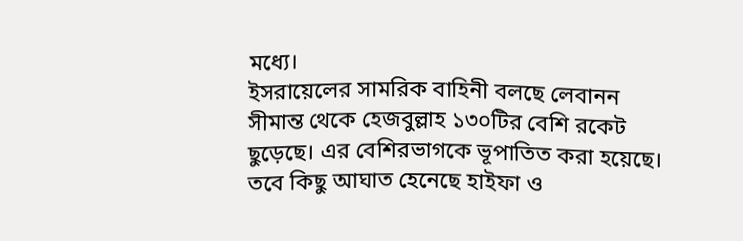মধ্যে।
ইসরায়েলের সামরিক বাহিনী বলছে লেবানন সীমান্ত থেকে হেজবুল্লাহ ১৩০টির বেশি রকেট ছুড়েছে। এর বেশিরভাগকে ভূপাতিত করা হয়েছে। তবে কিছু আঘাত হেনেছে হাইফা ও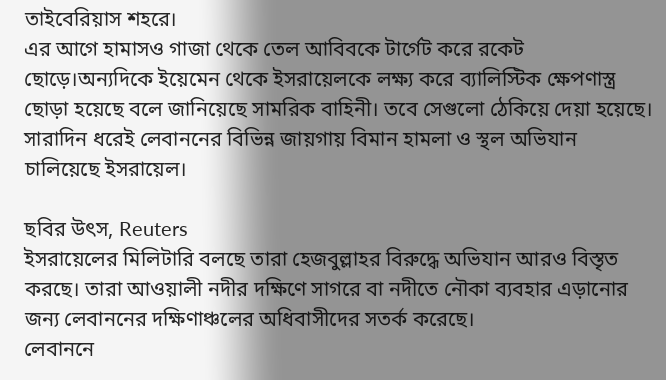তাইবেরিয়াস শহরে।
এর আগে হামাসও গাজা থেকে তেল আবিবকে টার্গেট করে রকেট ছোড়ে।অন্যদিকে ইয়েমেন থেকে ইসরায়েলকে লক্ষ্য করে ব্যালিস্টিক ক্ষেপণাস্ত্র ছোড়া হয়েছে বলে জানিয়েছে সামরিক বাহিনী। তবে সেগুলো ঠেকিয়ে দেয়া হয়েছে।
সারাদিন ধরেই লেবাননের বিভিন্ন জায়গায় বিমান হামলা ও স্থল অভিযান চালিয়েছে ইসরায়েল।

ছবির উৎস, Reuters
ইসরায়েলের মিলিটারি বলছে তারা হেজবুল্লাহর বিরুদ্ধে অভিযান আরও বিস্তৃত করছে। তারা আওয়ালী নদীর দক্ষিণে সাগরে বা নদীতে নৌকা ব্যবহার এড়ানোর জন্য লেবাননের দক্ষিণাঞ্চলের অধিবাসীদের সতর্ক করেছে।
লেবাননে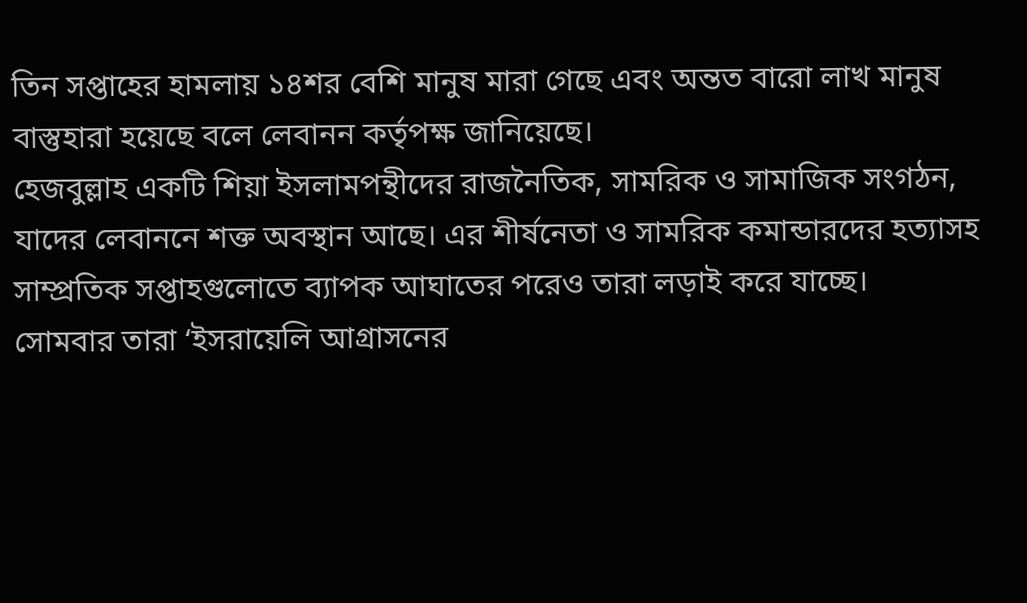তিন সপ্তাহের হামলায় ১৪শর বেশি মানুষ মারা গেছে এবং অন্তত বারো লাখ মানুষ বাস্তুহারা হয়েছে বলে লেবানন কর্তৃপক্ষ জানিয়েছে।
হেজবুল্লাহ একটি শিয়া ইসলামপন্থীদের রাজনৈতিক, সামরিক ও সামাজিক সংগঠন, যাদের লেবাননে শক্ত অবস্থান আছে। এর শীর্ষনেতা ও সামরিক কমান্ডারদের হত্যাসহ সাম্প্রতিক সপ্তাহগুলোতে ব্যাপক আঘাতের পরেও তারা লড়াই করে যাচ্ছে।
সোমবার তারা ‘ইসরায়েলি আগ্রাসনের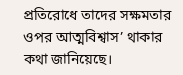প্রতিরোধে তাদের সক্ষমতার ওপর আত্মবিশ্বাস’ থাকার কথা জানিয়েছে।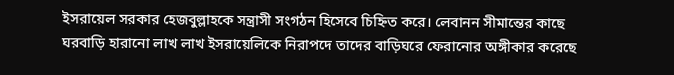ইসরায়েল সরকার হেজবুল্লাহকে সন্ত্রাসী সংগঠন হিসেবে চিহ্নিত করে। লেবানন সীমান্তের কাছে ঘরবাড়ি হারানো লাখ লাখ ইসরায়েলিকে নিরাপদে তাদের বাড়িঘরে ফেরানোর অঙ্গীকার করেছে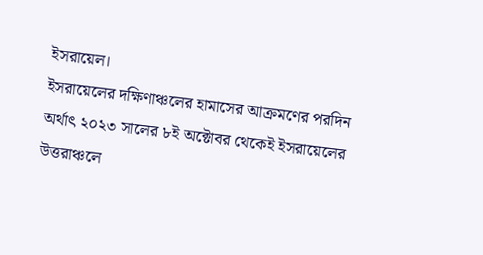ইসরায়েল।
ইসরায়েলের দক্ষিণাঞ্চলের হামাসের আক্রমণের পরদিন অর্থাৎ ২০২৩ সালের ৮ই অক্টোবর থেকেই ইসরায়েলের উত্তরাঞ্চলে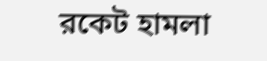রকেট হামলা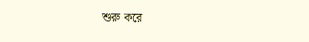শুরু করে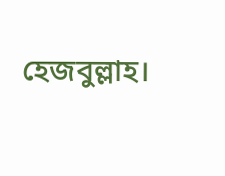হেজবুল্লাহ।